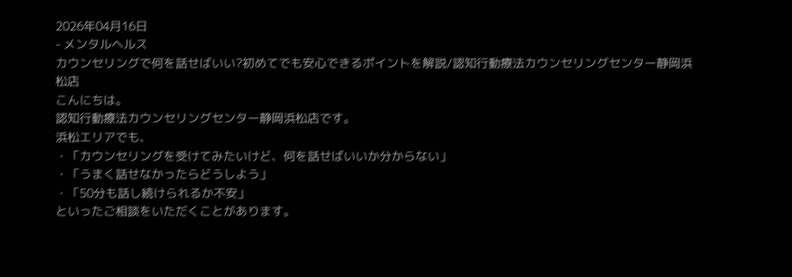2026年04月16日
- メンタルヘルス
カウンセリングで何を話せばいい?初めてでも安心できるポイントを解説/認知行動療法カウンセリングセンター静岡浜松店
こんにちは。
認知行動療法カウンセリングセンター静岡浜松店です。
浜松エリアでも、
・「カウンセリングを受けてみたいけど、何を話せばいいか分からない」
・「うまく話せなかったらどうしよう」
・「50分も話し続けられるか不安」
といったご相談をいただくことがあります。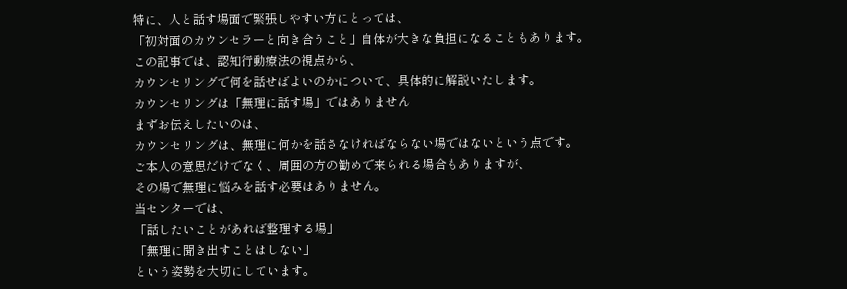特に、人と話す場面で緊張しやすい方にとっては、
「初対面のカウンセラーと向き合うこと」自体が大きな負担になることもあります。
この記事では、認知行動療法の視点から、
カウンセリングで何を話せばよいのかについて、具体的に解説いたします。
カウンセリングは「無理に話す場」ではありません
まずお伝えしたいのは、
カウンセリングは、無理に何かを話さなければならない場ではないという点です。
ご本人の意思だけでなく、周囲の方の勧めで来られる場合もありますが、
その場で無理に悩みを話す必要はありません。
当センターでは、
「話したいことがあれば整理する場」
「無理に聞き出すことはしない」
という姿勢を大切にしています。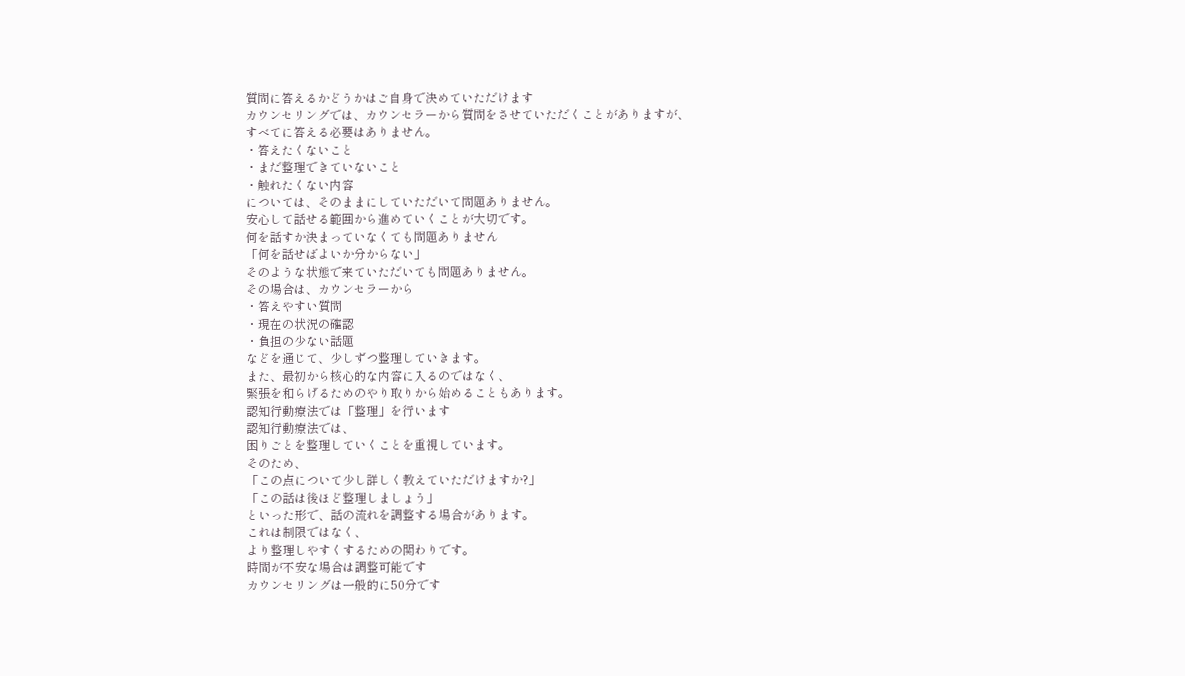質問に答えるかどうかはご自身で決めていただけます
カウンセリングでは、カウンセラーから質問をさせていただくことがありますが、
すべてに答える必要はありません。
・答えたくないこと
・まだ整理できていないこと
・触れたくない内容
については、そのままにしていただいて問題ありません。
安心して話せる範囲から進めていくことが大切です。
何を話すか決まっていなくても問題ありません
「何を話せばよいか分からない」
そのような状態で来ていただいても問題ありません。
その場合は、カウンセラーから
・答えやすい質問
・現在の状況の確認
・負担の少ない話題
などを通じて、少しずつ整理していきます。
また、最初から核心的な内容に入るのではなく、
緊張を和らげるためのやり取りから始めることもあります。
認知行動療法では「整理」を行います
認知行動療法では、
困りごとを整理していくことを重視しています。
そのため、
「この点について少し詳しく教えていただけますか?」
「この話は後ほど整理しましょう」
といった形で、話の流れを調整する場合があります。
これは制限ではなく、
より整理しやすくするための関わりです。
時間が不安な場合は調整可能です
カウンセリングは一般的に50分です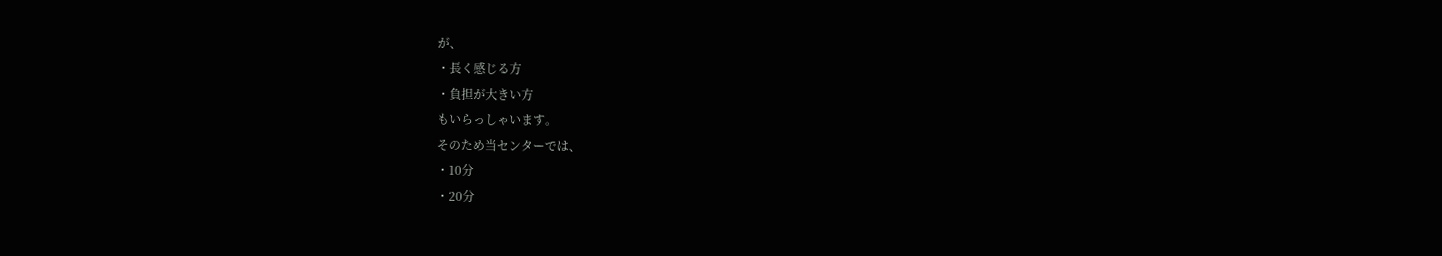が、
・長く感じる方
・負担が大きい方
もいらっしゃいます。
そのため当センターでは、
・10分
・20分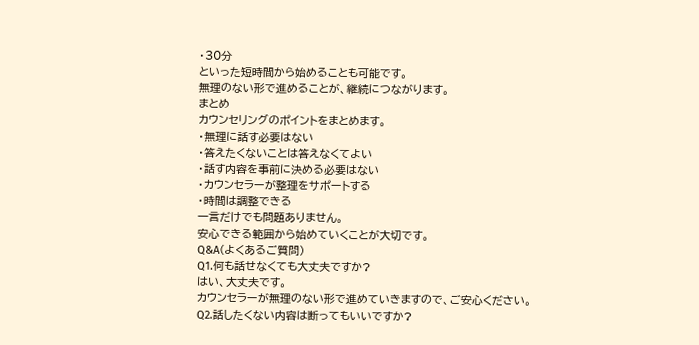・30分
といった短時間から始めることも可能です。
無理のない形で進めることが、継続につながります。
まとめ
カウンセリングのポイントをまとめます。
・無理に話す必要はない
・答えたくないことは答えなくてよい
・話す内容を事前に決める必要はない
・カウンセラーが整理をサポートする
・時間は調整できる
一言だけでも問題ありません。
安心できる範囲から始めていくことが大切です。
Q&A(よくあるご質問)
Q1.何も話せなくても大丈夫ですか?
はい、大丈夫です。
カウンセラーが無理のない形で進めていきますので、ご安心ください。
Q2.話したくない内容は断ってもいいですか?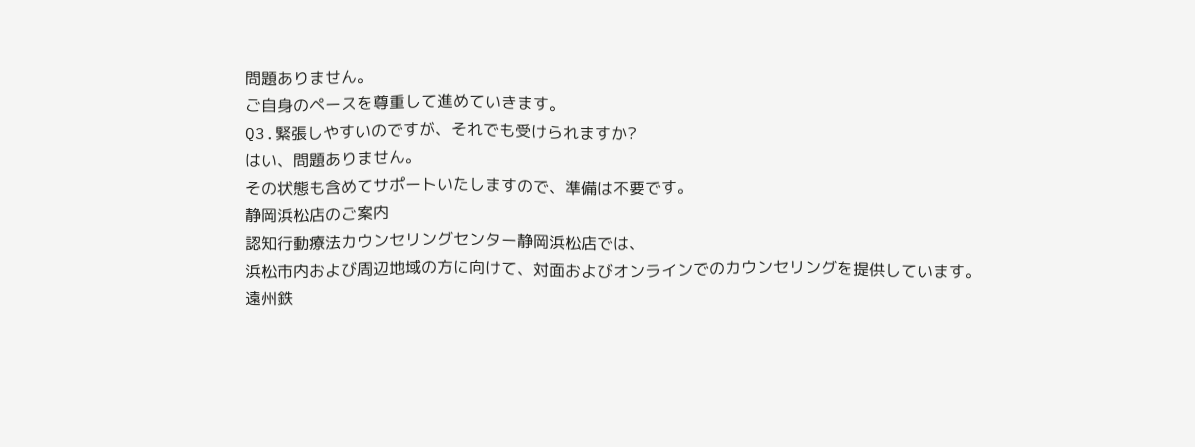問題ありません。
ご自身のペースを尊重して進めていきます。
Q3.緊張しやすいのですが、それでも受けられますか?
はい、問題ありません。
その状態も含めてサポートいたしますので、準備は不要です。
静岡浜松店のご案内
認知行動療法カウンセリングセンター静岡浜松店では、
浜松市内および周辺地域の方に向けて、対面およびオンラインでのカウンセリングを提供しています。
遠州鉄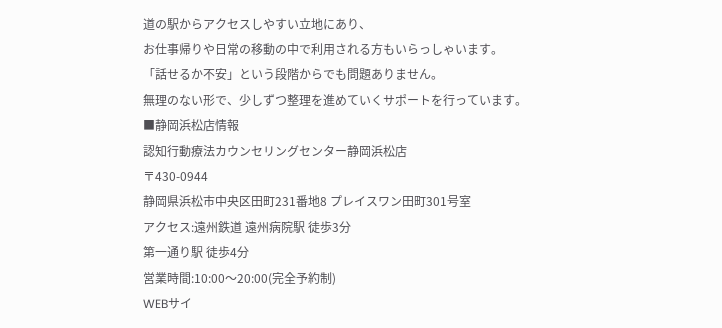道の駅からアクセスしやすい立地にあり、
お仕事帰りや日常の移動の中で利用される方もいらっしゃいます。
「話せるか不安」という段階からでも問題ありません。
無理のない形で、少しずつ整理を進めていくサポートを行っています。
■静岡浜松店情報
認知行動療法カウンセリングセンター静岡浜松店
〒430-0944
静岡県浜松市中央区田町231番地8 プレイスワン田町301号室
アクセス:遠州鉄道 遠州病院駅 徒歩3分
第一通り駅 徒歩4分
営業時間:10:00〜20:00(完全予約制)
WEBサイ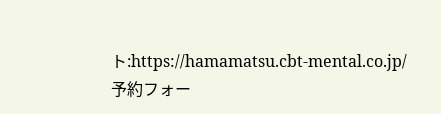ト:https://hamamatsu.cbt-mental.co.jp/
予約フォー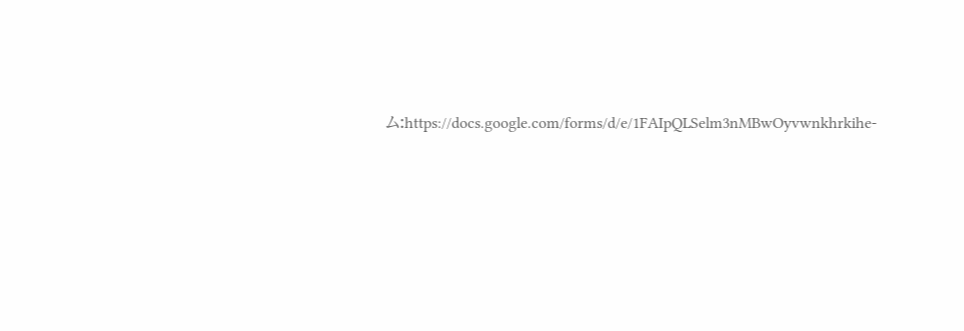ム:https://docs.google.com/forms/d/e/1FAIpQLSelm3nMBwOyvwnkhrkihe-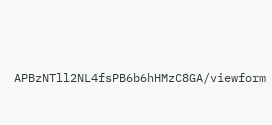APBzNTll2NL4fsPB6b6hHMzC8GA/viewform